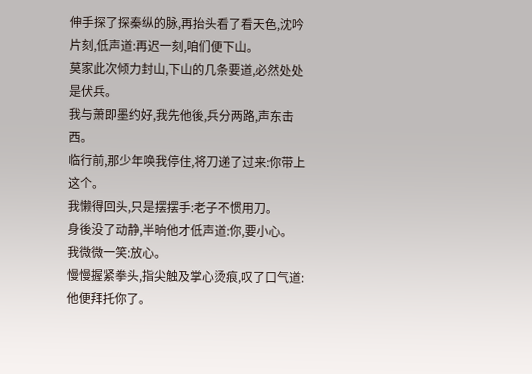伸手探了探秦纵的脉,再抬头看了看天色,沈吟片刻,低声道:再迟一刻,咱们便下山。
莫家此次倾力封山,下山的几条要道,必然处处是伏兵。
我与萧即墨约好,我先他後,兵分两路,声东击西。
临行前,那少年唤我停住,将刀递了过来:你带上这个。
我懒得回头,只是摆摆手:老子不惯用刀。
身後没了动静,半晌他才低声道:你,要小心。
我微微一笑:放心。
慢慢握紧拳头,指尖触及掌心烫痕,叹了口气道:他便拜托你了。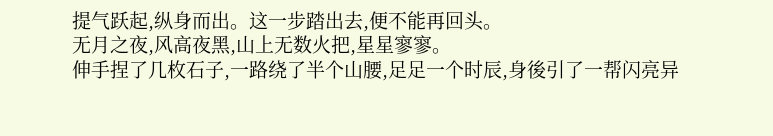提气跃起,纵身而出。这一步踏出去,便不能再回头。
无月之夜,风高夜黑,山上无数火把,星星寥寥。
伸手捏了几枚石子,一路绕了半个山腰,足足一个时辰,身後引了一帮闪亮异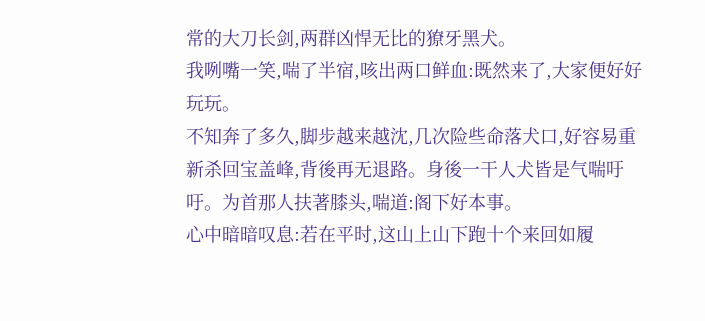常的大刀长剑,两群凶悍无比的獠牙黑犬。
我咧嘴一笑,喘了半宿,咳出两口鲜血:既然来了,大家便好好玩玩。
不知奔了多久,脚步越来越沈,几次险些命落犬口,好容易重新杀回宝盖峰,背後再无退路。身後一干人犬皆是气喘吁吁。为首那人扶著膝头,喘道:阁下好本事。
心中暗暗叹息:若在平时,这山上山下跑十个来回如履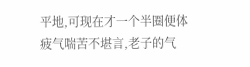平地,可现在才一个半圈便体疲气喘苦不堪言,老子的气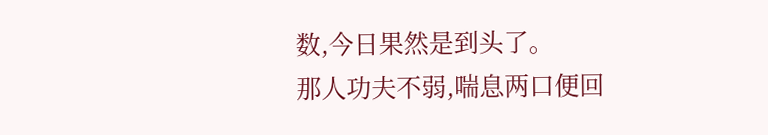数,今日果然是到头了。
那人功夫不弱,喘息两口便回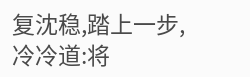复沈稳,踏上一步,冷冷道:将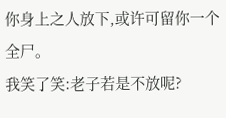你身上之人放下,或许可留你一个全尸。
我笑了笑:老子若是不放呢?